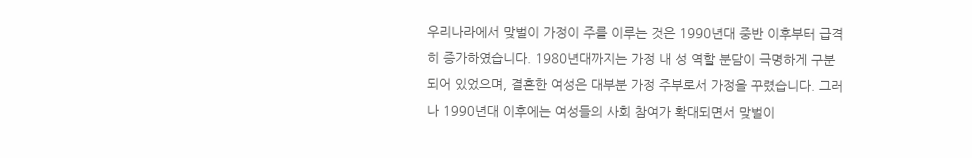우리나라에서 맞벌이 가정이 주를 이루는 것은 1990년대 중반 이후부터 급격히 증가하였습니다. 1980년대까지는 가정 내 성 역할 분담이 극명하게 구분되어 있었으며, 결혼한 여성은 대부분 가정 주부로서 가정을 꾸렸습니다. 그러나 1990년대 이후에는 여성들의 사회 참여가 확대되면서 맞벌이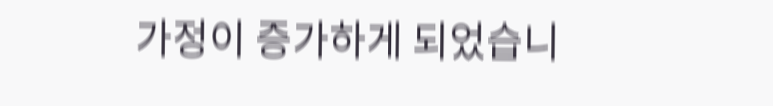가정이 증가하게 되었습니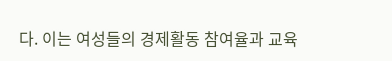다. 이는 여성들의 경제활동 참여율과 교육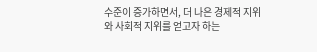수준이 증가하면서, 더 나은 경제적 지위와 사회적 지위를 얻고자 하는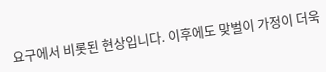요구에서 비롯된 현상입니다. 이후에도 맞벌이 가정이 더욱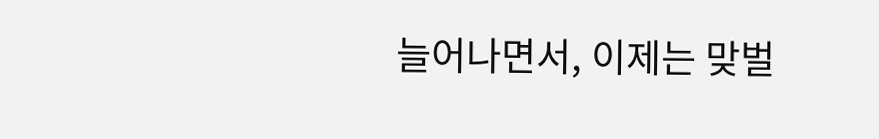늘어나면서, 이제는 맞벌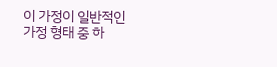이 가정이 일반적인 가정 형태 중 하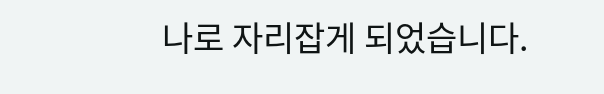나로 자리잡게 되었습니다.